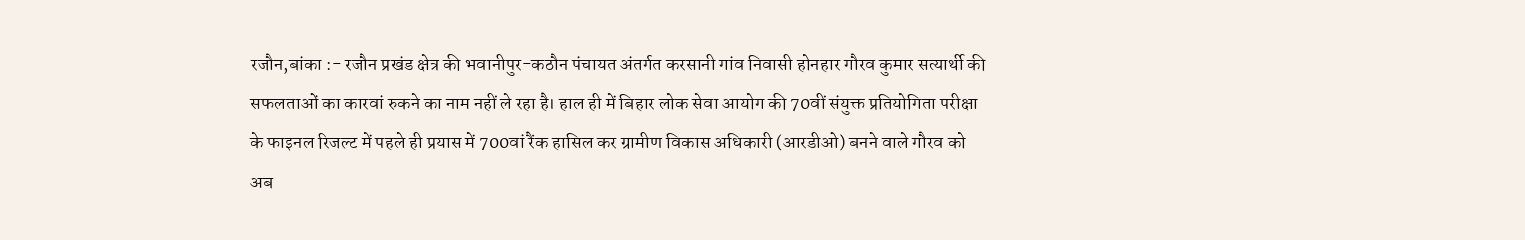रजौन,बांका :- रजौन प्रखंड क्षेत्र की भवानीपुर-कठौन पंचायत अंतर्गत करसानी गांव निवासी होनहार गौरव कुमार सत्यार्थी की सफलताओं का कारवां रुकने का नाम नहीं ले रहा है। हाल ही में बिहार लोक सेवा आयोग की 70वीं संयुक्त प्रतियोगिता परीक्षा के फाइनल रिजल्ट में पहले ही प्रयास में 700वां रैंक हासिल कर ग्रामीण विकास अधिकारी (आरडीओ) बनने वाले गौरव को अब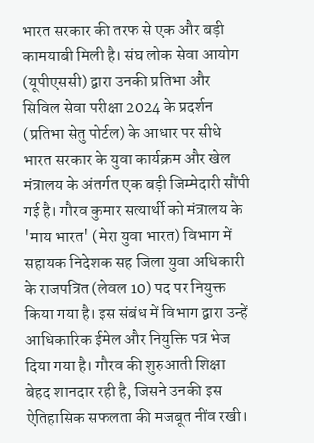भारत सरकार की तरफ से एक और बड़ी कामयाबी मिली है। संघ लोक सेवा आयोग (यूपीएससी) द्वारा उनकी प्रतिभा और सिविल सेवा परीक्षा 2024 के प्रदर्शन (प्रतिभा सेतु पोर्टल) के आधार पर सीधे भारत सरकार के युवा कार्यक्रम और खेल मंत्रालय के अंतर्गत एक बड़ी जिम्मेदारी सौंपी गई है। गौरव कुमार सत्यार्थी को मंत्रालय के 'माय भारत' (मेरा युवा भारत) विभाग में सहायक निदेशक सह जिला युवा अधिकारी के राजपत्रित (लेवल 10) पद पर नियुक्त किया गया है। इस संबंध में विभाग द्वारा उन्हें आधिकारिक ईमेल और नियुक्ति पत्र भेज दिया गया है। गौरव की शुरुआती शिक्षा बेहद शानदार रही है, जिसने उनकी इस ऐतिहासिक सफलता की मजबूत नींव रखी।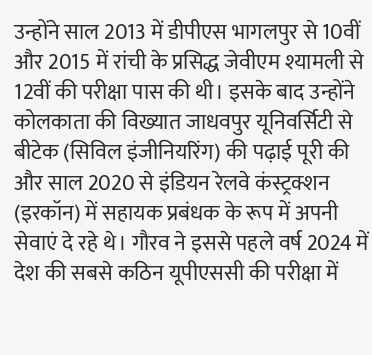उन्होंने साल 2013 में डीपीएस भागलपुर से 10वीं और 2015 में रांची के प्रसिद्ध जेवीएम श्यामली से 12वीं की परीक्षा पास की थी। इसके बाद उन्होंने कोलकाता की विख्यात जाधवपुर यूनिवर्सिटी से बीटेक (सिविल इंजीनियरिंग) की पढ़ाई पूरी की और साल 2020 से इंडियन रेलवे कंस्ट्रक्शन (इरकॉन) में सहायक प्रबंधक के रूप में अपनी सेवाएं दे रहे थे। गौरव ने इससे पहले वर्ष 2024 में देश की सबसे कठिन यूपीएससी की परीक्षा में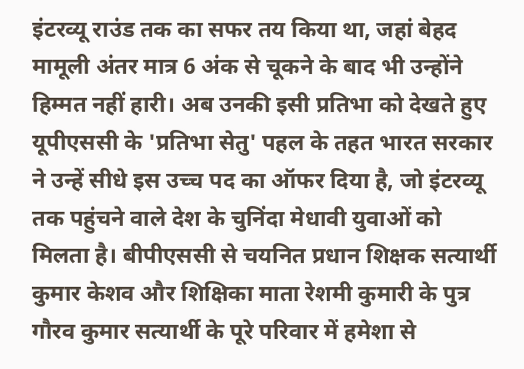इंटरव्यू राउंड तक का सफर तय किया था, जहां बेहद मामूली अंतर मात्र 6 अंक से चूकने के बाद भी उन्होंने हिम्मत नहीं हारी। अब उनकी इसी प्रतिभा को देखते हुए यूपीएससी के 'प्रतिभा सेतु' पहल के तहत भारत सरकार ने उन्हें सीधे इस उच्च पद का ऑफर दिया है, जो इंटरव्यू तक पहुंचने वाले देश के चुनिंदा मेधावी युवाओं को मिलता है। बीपीएससी से चयनित प्रधान शिक्षक सत्यार्थी कुमार केशव और शिक्षिका माता रेशमी कुमारी के पुत्र गौरव कुमार सत्यार्थी के पूरे परिवार में हमेशा से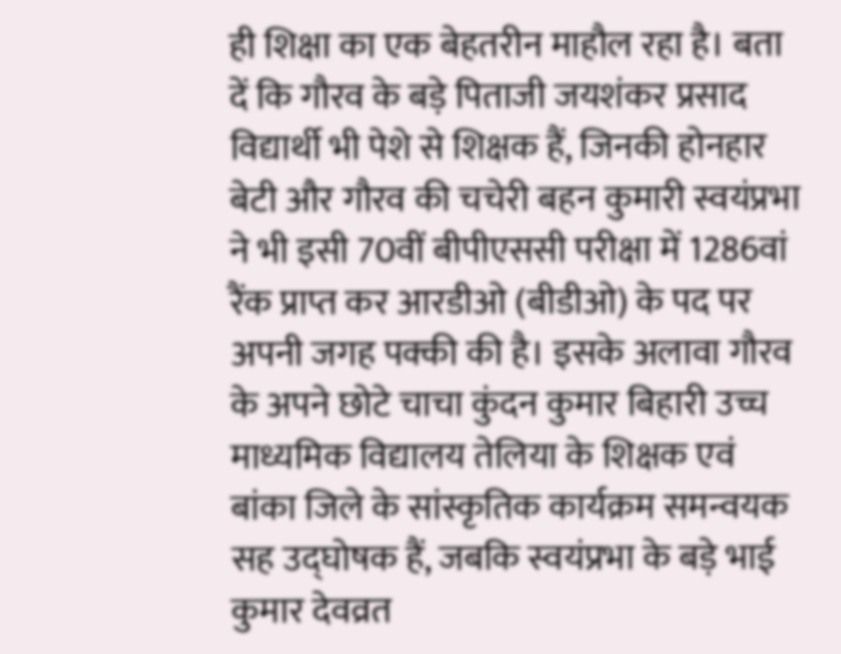ही शिक्षा का एक बेहतरीन माहौल रहा है। बता दें कि गौरव के बड़े पिताजी जयशंकर प्रसाद विद्यार्थी भी पेशे से शिक्षक हैं, जिनकी होनहार बेटी और गौरव की चचेरी बहन कुमारी स्वयंप्रभा ने भी इसी 70वीं बीपीएससी परीक्षा में 1286वां रैंक प्राप्त कर आरडीओ (बीडीओ) के पद पर अपनी जगह पक्की की है। इसके अलावा गौरव के अपने छोटे चाचा कुंदन कुमार बिहारी उच्च माध्यमिक विद्यालय तेलिया के शिक्षक एवं बांका जिले के सांस्कृतिक कार्यक्रम समन्वयक सह उद्घोषक हैं, जबकि स्वयंप्रभा के बड़े भाई कुमार देवव्रत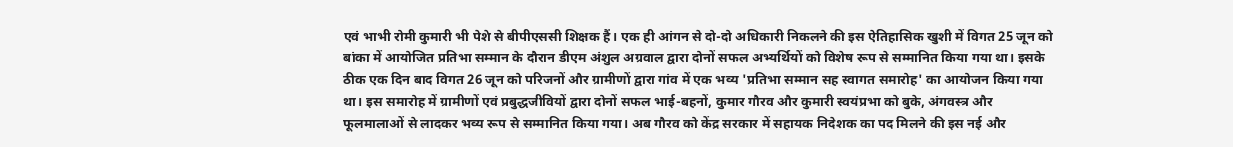एवं भाभी रोमी कुमारी भी पेशे से बीपीएससी शिक्षक हैं। एक ही आंगन से दो-दो अधिकारी निकलने की इस ऐतिहासिक खुशी में विगत 25 जून को बांका में आयोजित प्रतिभा सम्मान के दौरान डीएम अंशुल अग्रवाल द्वारा दोनों सफल अभ्यर्थियों को विशेष रूप से सम्मानित किया गया था। इसके ठीक एक दिन बाद विगत 26 जून को परिजनों और ग्रामीणों द्वारा गांव में एक भव्य 'प्रतिभा सम्मान सह स्वागत समारोह' का आयोजन किया गया था। इस समारोह में ग्रामीणों एवं प्रबुद्धजीवियों द्वारा दोनों सफल भाई-बहनों, कुमार गौरव और कुमारी स्वयंप्रभा को बुके, अंगवस्त्र और फूलमालाओं से लादकर भव्य रूप से सम्मानित किया गया। अब गौरव को केंद्र सरकार में सहायक निदेशक का पद मिलने की इस नई और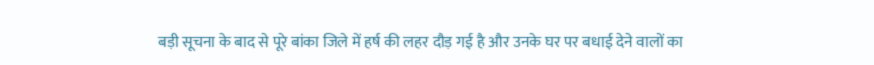बड़ी सूचना के बाद से पूरे बांका जिले में हर्ष की लहर दौड़ गई है और उनके घर पर बधाई देने वालों का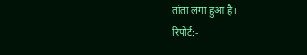तांता लगा हुआ है।
रिपोर्ट:-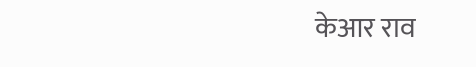केआर राव